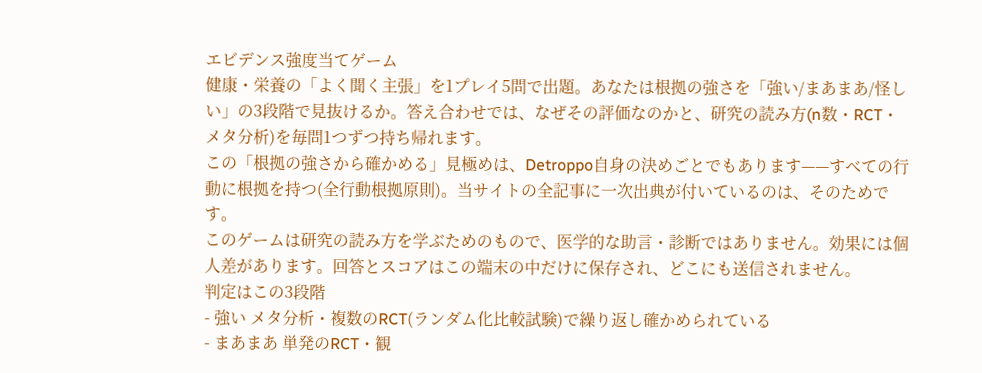エビデンス強度当てゲーム
健康・栄養の「よく聞く主張」を1プレイ5問で出題。あなたは根拠の強さを「強い/まあまあ/怪しい」の3段階で見抜けるか。答え合わせでは、なぜその評価なのかと、研究の読み方(n数・RCT・メタ分析)を毎問1つずつ持ち帰れます。
この「根拠の強さから確かめる」見極めは、Detroppo自身の決めごとでもあります——すべての行動に根拠を持つ(全行動根拠原則)。当サイトの全記事に一次出典が付いているのは、そのためです。
このゲームは研究の読み方を学ぶためのもので、医学的な助言・診断ではありません。効果には個人差があります。回答とスコアはこの端末の中だけに保存され、どこにも送信されません。
判定はこの3段階
- 強い メタ分析・複数のRCT(ランダム化比較試験)で繰り返し確かめられている
- まあまあ 単発のRCT・観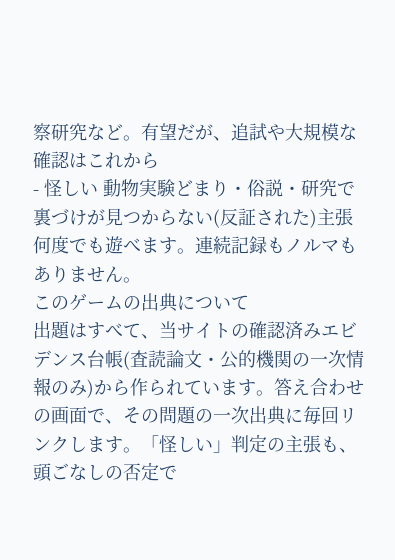察研究など。有望だが、追試や大規模な確認はこれから
- 怪しい 動物実験どまり・俗説・研究で裏づけが見つからない(反証された)主張
何度でも遊べます。連続記録もノルマもありません。
このゲームの出典について
出題はすべて、当サイトの確認済みエビデンス台帳(査読論文・公的機関の一次情報のみ)から作られています。答え合わせの画面で、その問題の一次出典に毎回リンクします。「怪しい」判定の主張も、頭ごなしの否定で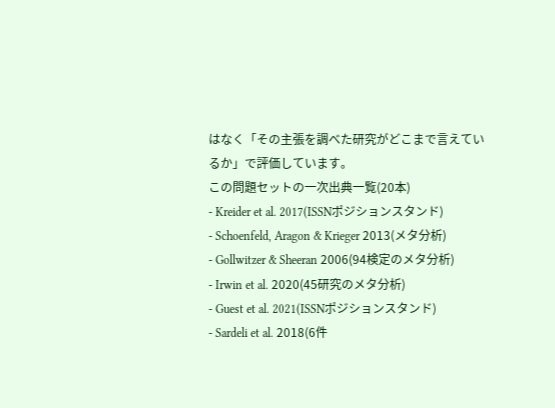はなく「その主張を調べた研究がどこまで言えているか」で評価しています。
この問題セットの一次出典一覧(20本)
- Kreider et al. 2017(ISSNポジションスタンド)
- Schoenfeld, Aragon & Krieger 2013(メタ分析)
- Gollwitzer & Sheeran 2006(94検定のメタ分析)
- Irwin et al. 2020(45研究のメタ分析)
- Guest et al. 2021(ISSNポジションスタンド)
- Sardeli et al. 2018(6件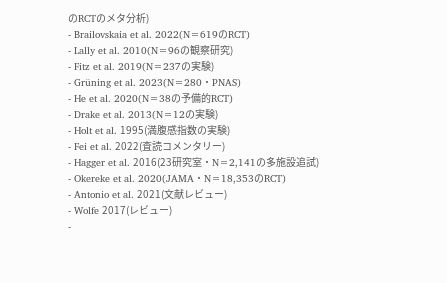のRCTのメタ分析)
- Brailovskaia et al. 2022(N=619のRCT)
- Lally et al. 2010(N=96の観察研究)
- Fitz et al. 2019(N=237の実験)
- Grüning et al. 2023(N=280・PNAS)
- He et al. 2020(N=38の予備的RCT)
- Drake et al. 2013(N=12の実験)
- Holt et al. 1995(満腹感指数の実験)
- Fei et al. 2022(査読コメンタリー)
- Hagger et al. 2016(23研究室・N=2,141の多施設追試)
- Okereke et al. 2020(JAMA・N=18,353のRCT)
- Antonio et al. 2021(文献レビュー)
- Wolfe 2017(レビュー)
-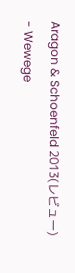Aragon & Schoenfeld 2013(レビュー)
- Wewege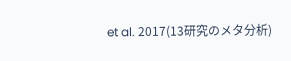et al. 2017(13研究のメタ分析)